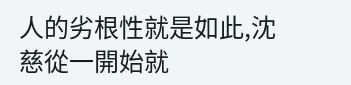人的劣根性就是如此,沈慈從一開始就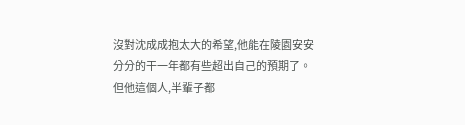沒對沈成成抱太大的希望,他能在陵園安安分分的干一年都有些超出自己的預期了。
但他這個人,半輩子都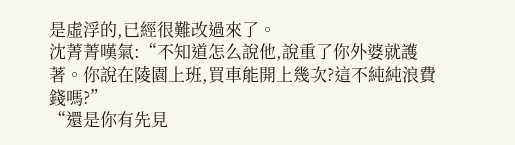是虛浮的,已經很難改過來了。
沈菁菁嘆氣:“不知道怎么說他,說重了你外婆就護著。你說在陵園上班,買車能開上幾次?這不純純浪費錢嗎?”
“還是你有先見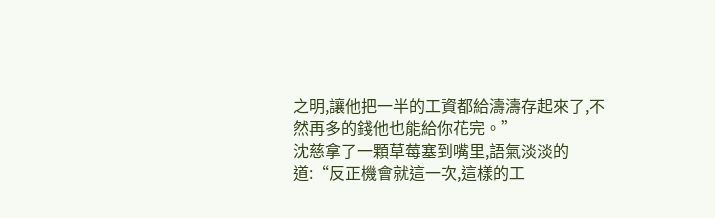之明,讓他把一半的工資都給濤濤存起來了,不然再多的錢他也能給你花完。”
沈慈拿了一顆草莓塞到嘴里,語氣淡淡的道:“反正機會就這一次,這樣的工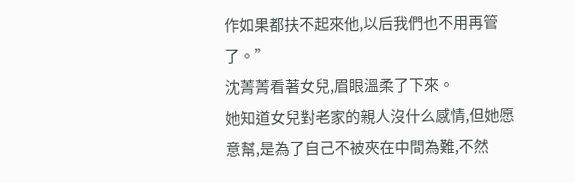作如果都扶不起來他,以后我們也不用再管了。”
沈菁菁看著女兒,眉眼溫柔了下來。
她知道女兒對老家的親人沒什么感情,但她愿意幫,是為了自己不被夾在中間為難,不然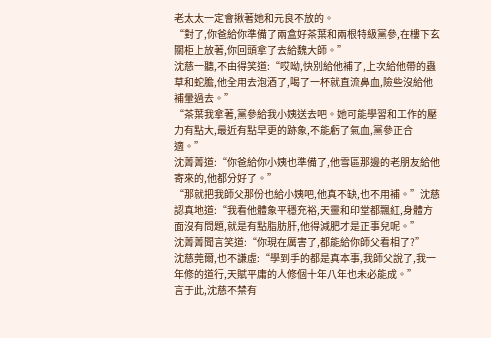老太太一定會揪著她和元良不放的。
“對了,你爸給你準備了兩盒好茶葉和兩根特級黨參,在樓下玄關柜上放著,你回頭拿了去給魏大師。”
沈慈一聽,不由得笑道:“哎呦,快別給他補了,上次給他帶的蟲草和蛇膽,他全用去泡酒了,喝了一杯就直流鼻血,險些沒給他補暈過去。”
“茶葉我拿著,黨參給我小姨送去吧。她可能學習和工作的壓力有點大,最近有點早更的跡象,不能虧了氣血,黨參正合適。”
沈菁菁道:“你爸給你小姨也準備了,他雪區那邊的老朋友給他寄來的,他都分好了。”
“那就把我師父那份也給小姨吧,他真不缺,也不用補。”沈慈認真地道:“我看他體象平穩充裕,天靈和印堂都飄紅,身體方面沒有問題,就是有點脂肪肝,他得減肥才是正事兒呢。”
沈菁菁聞言笑道:“你現在厲害了,都能給你師父看相了?”
沈慈莞爾,也不謙虛:“學到手的都是真本事,我師父說了,我一年修的道行,天賦平庸的人修個十年八年也未必能成。”
言于此,沈慈不禁有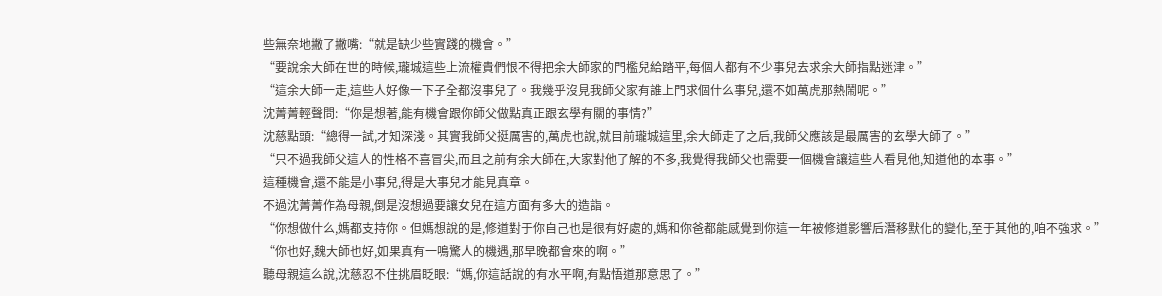些無奈地撇了撇嘴:“就是缺少些實踐的機會。”
“要說余大師在世的時候,瓏城這些上流權貴們恨不得把余大師家的門檻兒給踏平,每個人都有不少事兒去求余大師指點迷津。”
“這余大師一走,這些人好像一下子全都沒事兒了。我幾乎沒見我師父家有誰上門求個什么事兒,還不如萬虎那熱鬧呢。”
沈菁菁輕聲問:“你是想著,能有機會跟你師父做點真正跟玄學有關的事情?”
沈慈點頭:“總得一試,才知深淺。其實我師父挺厲害的,萬虎也說,就目前瓏城這里,余大師走了之后,我師父應該是最厲害的玄學大師了。”
“只不過我師父這人的性格不喜冒尖,而且之前有余大師在,大家對他了解的不多,我覺得我師父也需要一個機會讓這些人看見他,知道他的本事。”
這種機會,還不能是小事兒,得是大事兒才能見真章。
不過沈菁菁作為母親,倒是沒想過要讓女兒在這方面有多大的造詣。
“你想做什么,媽都支持你。但媽想說的是,修道對于你自己也是很有好處的,媽和你爸都能感覺到你這一年被修道影響后潛移默化的變化,至于其他的,咱不強求。”
“你也好,魏大師也好,如果真有一鳴驚人的機遇,那早晚都會來的啊。”
聽母親這么說,沈慈忍不住挑眉眨眼:“媽,你這話說的有水平啊,有點悟道那意思了。”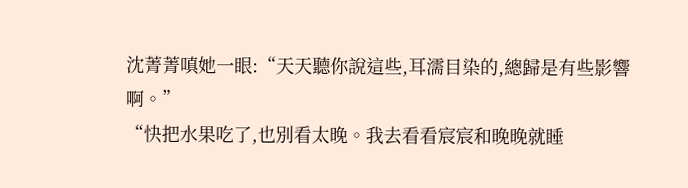沈菁菁嗔她一眼:“天天聽你說這些,耳濡目染的,總歸是有些影響啊。”
“快把水果吃了,也別看太晚。我去看看宸宸和晚晚就睡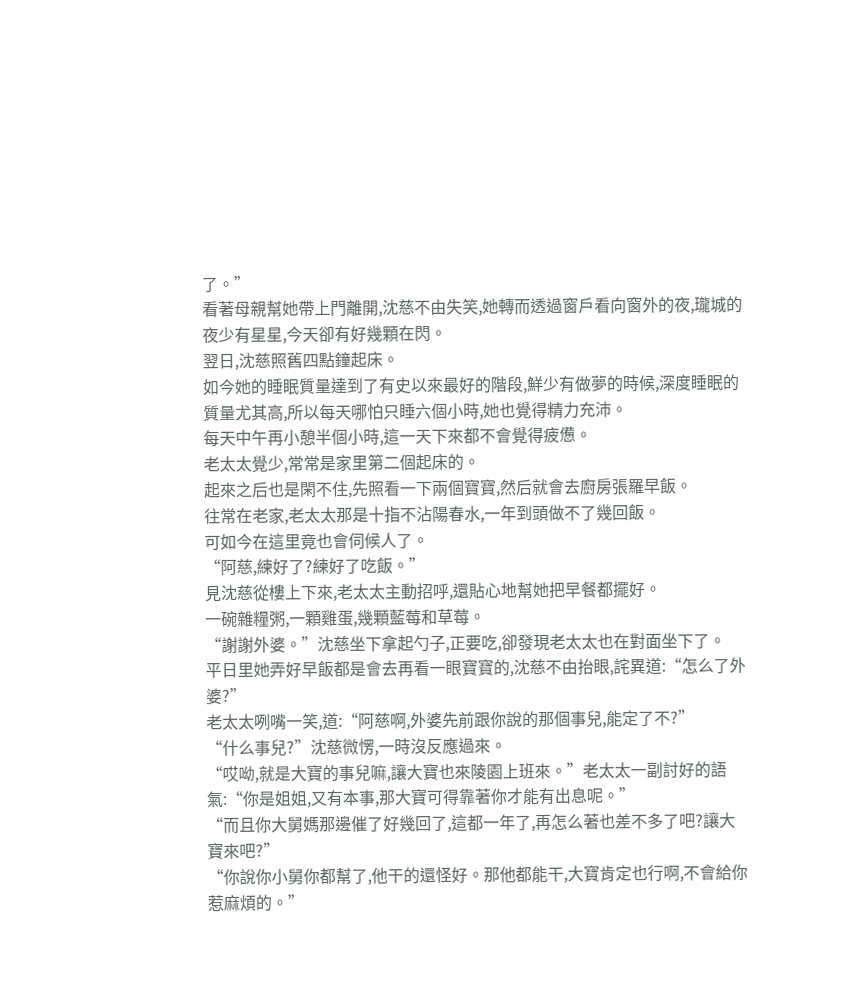了。”
看著母親幫她帶上門離開,沈慈不由失笑,她轉而透過窗戶看向窗外的夜,瓏城的夜少有星星,今天卻有好幾顆在閃。
翌日,沈慈照舊四點鐘起床。
如今她的睡眠質量達到了有史以來最好的階段,鮮少有做夢的時候,深度睡眠的質量尤其高,所以每天哪怕只睡六個小時,她也覺得精力充沛。
每天中午再小憩半個小時,這一天下來都不會覺得疲憊。
老太太覺少,常常是家里第二個起床的。
起來之后也是閑不住,先照看一下兩個寶寶,然后就會去廚房張羅早飯。
往常在老家,老太太那是十指不沾陽春水,一年到頭做不了幾回飯。
可如今在這里竟也會伺候人了。
“阿慈,練好了?練好了吃飯。”
見沈慈從樓上下來,老太太主動招呼,還貼心地幫她把早餐都擺好。
一碗雜糧粥,一顆雞蛋,幾顆藍莓和草莓。
“謝謝外婆。”沈慈坐下拿起勺子,正要吃,卻發現老太太也在對面坐下了。
平日里她弄好早飯都是會去再看一眼寶寶的,沈慈不由抬眼,詫異道:“怎么了外婆?”
老太太咧嘴一笑,道:“阿慈啊,外婆先前跟你說的那個事兒,能定了不?”
“什么事兒?”沈慈微愣,一時沒反應過來。
“哎呦,就是大寶的事兒嘛,讓大寶也來陵園上班來。”老太太一副討好的語氣:“你是姐姐,又有本事,那大寶可得靠著你才能有出息呢。”
“而且你大舅媽那邊催了好幾回了,這都一年了,再怎么著也差不多了吧?讓大寶來吧?”
“你說你小舅你都幫了,他干的還怪好。那他都能干,大寶肯定也行啊,不會給你惹麻煩的。”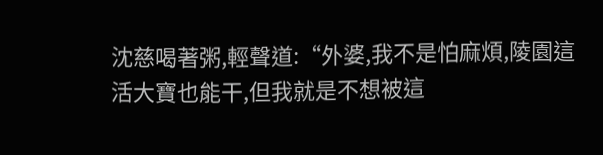沈慈喝著粥,輕聲道:“外婆,我不是怕麻煩,陵園這活大寶也能干,但我就是不想被這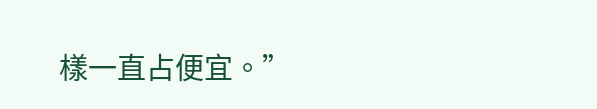樣一直占便宜。”